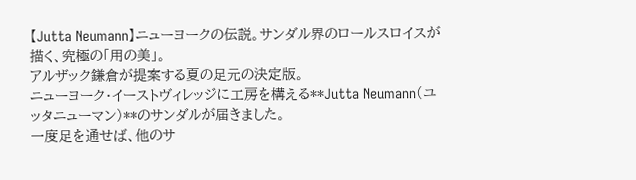【Jutta Neumann】ニューヨークの伝説。サンダル界のロールスロイスが描く、究極の「用の美」。
アルザック鎌倉が提案する夏の足元の決定版。
ニューヨーク・イーストヴィレッジに工房を構える**Jutta Neumann(ユッタニューマン)**のサンダルが届きました。
一度足を通せば、他のサ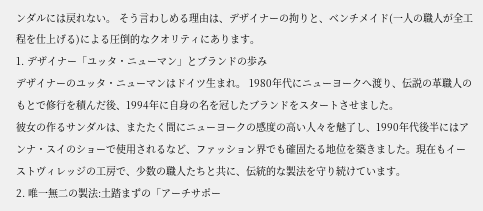ンダルには戻れない。 そう言わしめる理由は、デザイナーの拘りと、ベンチメイド(一人の職人が全工程を仕上げる)による圧倒的なクオリティにあります。
1. デザイナー「ユッタ・ニューマン」とブランドの歩み
デザイナーのユッタ・ニューマンはドイツ生まれ。 1980年代にニューヨークへ渡り、伝説の革職人のもとで修行を積んだ後、1994年に自身の名を冠したブランドをスタートさせました。
彼女の作るサンダルは、またたく間にニューヨークの感度の高い人々を魅了し、1990年代後半にはアンナ・スイのショーで使用されるなど、ファッション界でも確固たる地位を築きました。現在もイーストヴィレッジの工房で、少数の職人たちと共に、伝統的な製法を守り続けています。
2. 唯一無二の製法:土踏まずの「アーチサポー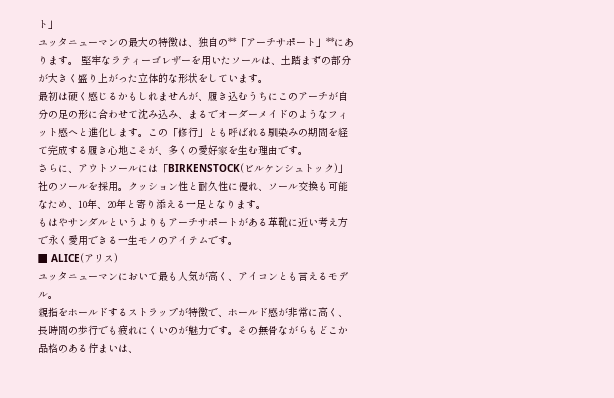ト」
ユッタニューマンの最大の特徴は、独自の**「アーチサポート」**にあります。 堅牢なラティーゴレザーを用いたソールは、土踏まずの部分が大きく盛り上がった立体的な形状をしています。
最初は硬く感じるかもしれませんが、履き込むうちにこのアーチが自分の足の形に合わせて沈み込み、まるでオーダーメイドのようなフィット感へと進化します。この「修行」とも呼ばれる馴染みの期間を経て完成する履き心地こそが、多くの愛好家を生む理由です。
さらに、アウトソールには「BIRKENSTOCK(ビルケンシュトック)」社のソールを採用。クッション性と耐久性に優れ、ソール交換も可能なため、10年、20年と寄り添える一足となります。
もはやサンダルというよりもアーチサポートがある革靴に近い考え方で永く愛用できる一生モノのアイテムです。
■ ALICE(アリス)
ユッタニューマンにおいて最も人気が高く、アイコンとも言えるモデル。
親指をホールドするストラップが特徴で、ホールド感が非常に高く、長時間の歩行でも疲れにくいのが魅力です。その無骨ながらもどこか品格のある佇まいは、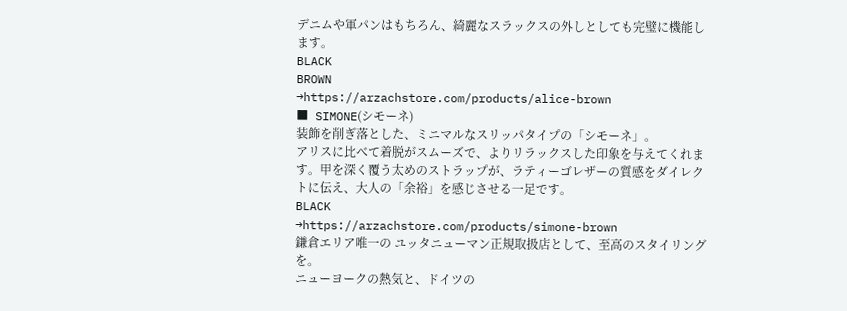デニムや軍パンはもちろん、綺麗なスラックスの外しとしても完璧に機能します。
BLACK
BROWN
→https://arzachstore.com/products/alice-brown
■ SIMONE(シモーネ)
装飾を削ぎ落とした、ミニマルなスリッパタイプの「シモーネ」。
アリスに比べて着脱がスムーズで、よりリラックスした印象を与えてくれます。甲を深く覆う太めのストラップが、ラティーゴレザーの質感をダイレクトに伝え、大人の「余裕」を感じさせる一足です。
BLACK
→https://arzachstore.com/products/simone-brown
鎌倉エリア唯一の ユッタニューマン正規取扱店として、至高のスタイリングを。
ニューヨークの熱気と、ドイツの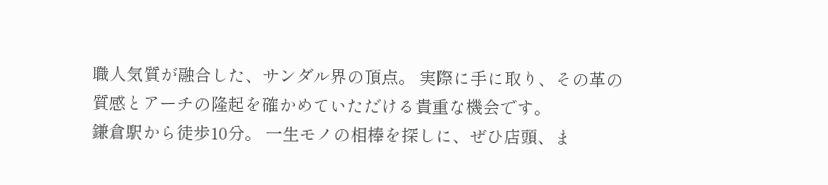職人気質が融合した、サンダル界の頂点。 実際に手に取り、その革の質感とアーチの隆起を確かめていただける貴重な機会です。
鎌倉駅から徒歩10分。 一生モノの相棒を探しに、ぜひ店頭、ま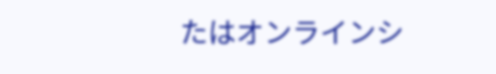たはオンラインシ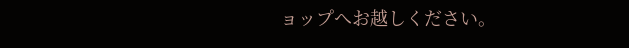ョップへお越しください。